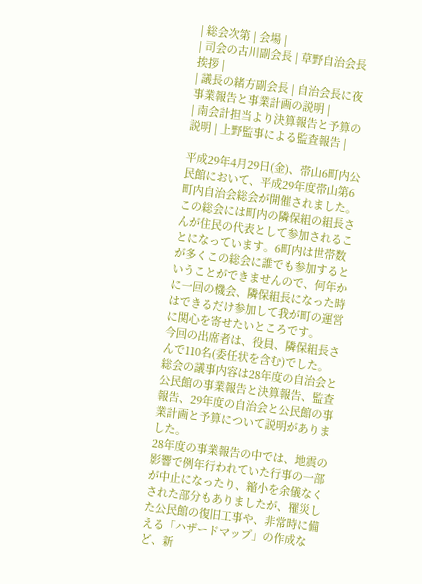| 総会次第 | 会場 |
| 司会の古川副会長 | 草野自治会長挨拶 |
| 議長の緒方副会長 | 自治会長に夜事業報告と事業計画の説明 |
| 南会計担当より決算報告と予算の説明 | 上野監事による監査報告 |

平成29年4月29日(金)、帯山6町内公民館において、平成29年度帯山第6町内自治会総会が開催されました。
この総会には町内の隣保組の組長さんが住民の代表として参加されることになっています。6町内は世帯数が多くこの総会に誰でも参加するということができませんので、何年かに一回の機会、隣保組長になった時はできるだけ参加して我が町の運営に関心を寄せたいところです。
今回の出席者は、役員、隣保組長さんで110名(委任状を含む)でした。
総会の議事内容は28年度の自治会と公民館の事業報告と決算報告、監査報告、29年度の自治会と公民館の事業計画と予算について説明がありました。
28年度の事業報告の中では、地震の影響で例年行われていた行事の一部が中止になったり、縮小を余儀なくされた部分もありましたが、罹災した公民館の復旧工事や、非常時に備える「ハザードマップ」の作成など、新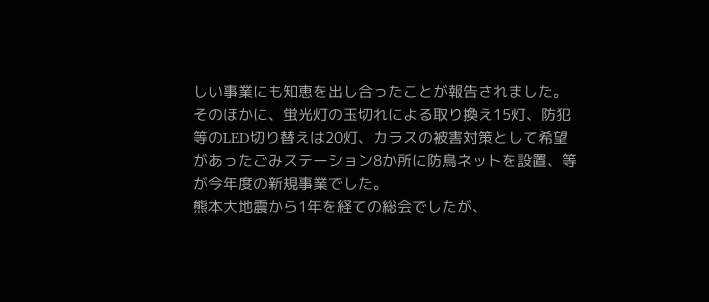しい事業にも知恵を出し合ったことが報告されました。そのほかに、蛍光灯の玉切れによる取り換え15灯、防犯等のLED切り替えは20灯、カラスの被害対策として希望があったごみステーション8か所に防鳥ネットを設置、等が今年度の新規事業でした。
熊本大地震から1年を経ての総会でしたが、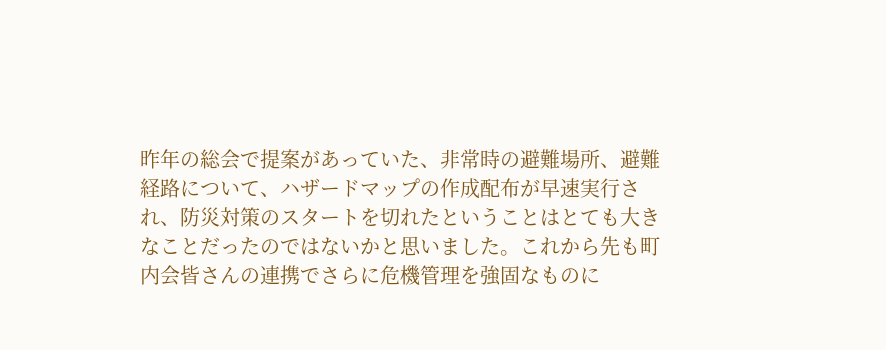昨年の総会で提案があっていた、非常時の避難場所、避難経路について、ハザードマップの作成配布が早速実行され、防災対策のスタートを切れたということはとても大きなことだったのではないかと思いました。これから先も町内会皆さんの連携でさらに危機管理を強固なものに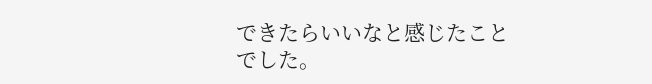できたらいいなと感じたことでした。